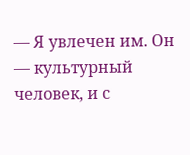— Я увлечен им. Он — культурный человек, и с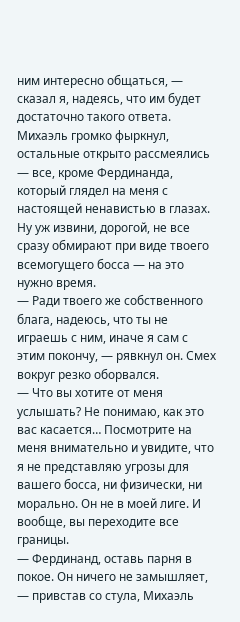ним интересно общаться, — сказал я, надеясь, что им будет достаточно такого ответа.
Михаэль громко фыркнул, остальные открыто рассмеялись — все, кроме Фердинанда, который глядел на меня с настоящей ненавистью в глазах. Ну уж извини, дорогой, не все сразу обмирают при виде твоего всемогущего босса — на это нужно время.
— Ради твоего же собственного блага, надеюсь, что ты не играешь с ним, иначе я сам с этим покончу, — рявкнул он. Смех вокруг резко оборвался.
— Что вы хотите от меня услышать? Не понимаю, как это вас касается… Посмотрите на меня внимательно и увидите, что я не представляю угрозы для вашего босса, ни физически, ни морально. Он не в моей лиге. И вообще, вы переходите все границы.
— Фердинанд, оставь парня в покое. Он ничего не замышляет, — привстав со стула, Михаэль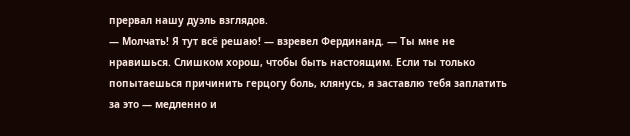прервал нашу дуэль взглядов.
— Молчать! Я тут всё решаю! — взревел Фердинанд. — Ты мне не нравишься. Слишком хорош, чтобы быть настоящим. Если ты только попытаешься причинить герцогу боль, клянусь, я заставлю тебя заплатить за это — медленно и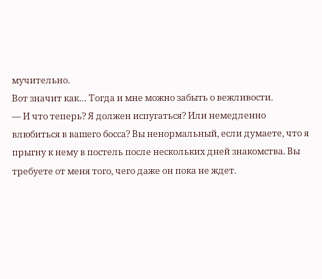мучительно.
Вот значит как… Тогда и мне можно забыть о вежливости.
— И что теперь? Я должен испугаться? Или немедленно влюбиться в вашего босса? Вы ненормальный, если думаете, что я прыгну к нему в постель после нескольких дней знакомства. Вы требуете от меня того, чего даже он пока не ждет.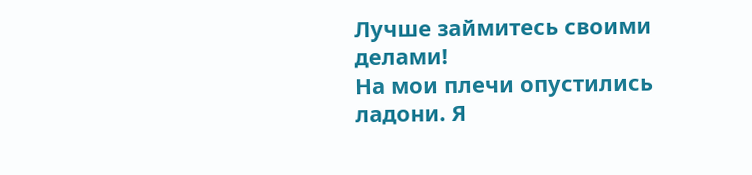Лучше займитесь своими делами!
На мои плечи опустились ладони. Я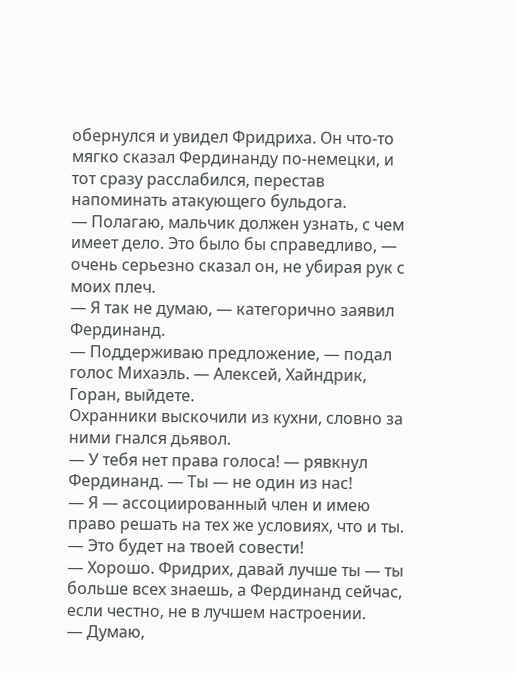обернулся и увидел Фридриха. Он что-то мягко сказал Фердинанду по-немецки, и тот сразу расслабился, перестав напоминать атакующего бульдога.
— Полагаю, мальчик должен узнать, с чем имеет дело. Это было бы справедливо, — очень серьезно сказал он, не убирая рук с моих плеч.
— Я так не думаю, — категорично заявил Фердинанд.
— Поддерживаю предложение, — подал голос Михаэль. — Алексей, Хайндрик, Горан, выйдете.
Охранники выскочили из кухни, словно за ними гнался дьявол.
— У тебя нет права голоса! — рявкнул Фердинанд. — Ты — не один из нас!
— Я — ассоциированный член и имею право решать на тех же условиях, что и ты.
— Это будет на твоей совести!
— Хорошо. Фридрих, давай лучше ты — ты больше всех знаешь, а Фердинанд сейчас, если честно, не в лучшем настроении.
— Думаю,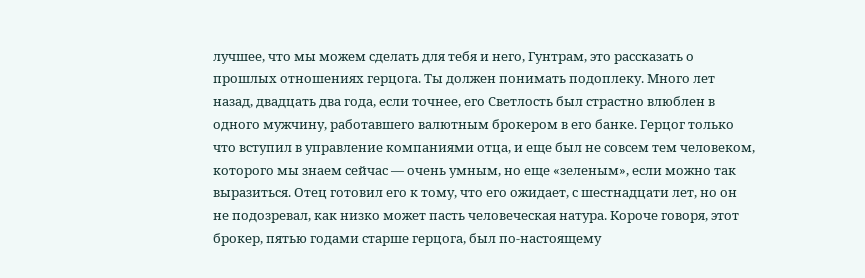лучшее, что мы можем сделать для тебя и него, Гунтрам, это рассказать о прошлых отношениях герцога. Ты должен понимать подоплеку. Много лет назад, двадцать два года, если точнее, его Светлость был страстно влюблен в одного мужчину, работавшего валютным брокером в его банке. Герцог только что вступил в управление компаниями отца, и еще был не совсем тем человеком, которого мы знаем сейчас — очень умным, но еще «зеленым», если можно так выразиться. Отец готовил его к тому, что его ожидает, с шестнадцати лет, но он не подозревал, как низко может пасть человеческая натура. Короче говоря, этот брокер, пятью годами старше герцога, был по-настоящему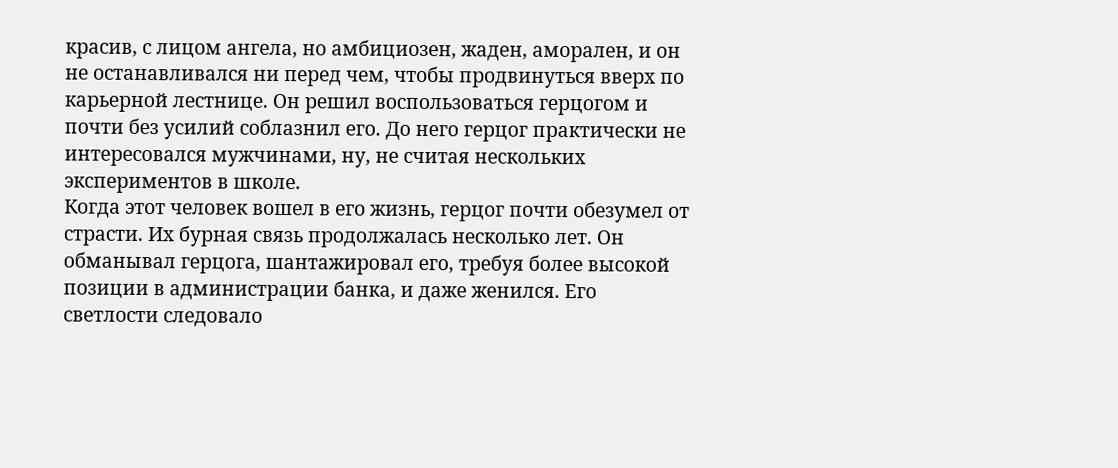красив, с лицом ангела, но амбициозен, жаден, аморален, и он не останавливался ни перед чем, чтобы продвинуться вверх по карьерной лестнице. Он решил воспользоваться герцогом и почти без усилий соблазнил его. До него герцог практически не интересовался мужчинами, ну, не считая нескольких экспериментов в школе.
Когда этот человек вошел в его жизнь, герцог почти обезумел от страсти. Их бурная связь продолжалась несколько лет. Он обманывал герцога, шантажировал его, требуя более высокой позиции в администрации банка, и даже женился. Его светлости следовало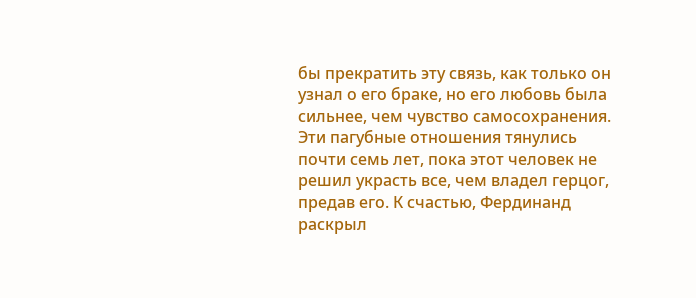бы прекратить эту связь, как только он узнал о его браке, но его любовь была сильнее, чем чувство самосохранения. Эти пагубные отношения тянулись почти семь лет, пока этот человек не решил украсть все, чем владел герцог, предав его. К счастью, Фердинанд раскрыл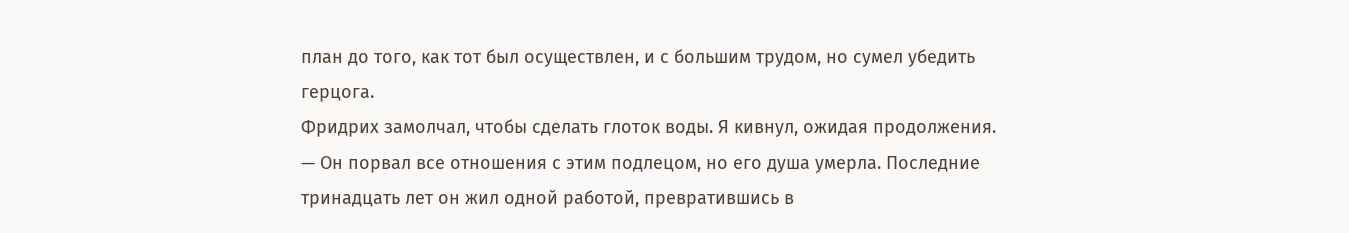план до того, как тот был осуществлен, и с большим трудом, но сумел убедить герцога.
Фридрих замолчал, чтобы сделать глоток воды. Я кивнул, ожидая продолжения.
— Он порвал все отношения с этим подлецом, но его душа умерла. Последние тринадцать лет он жил одной работой, превратившись в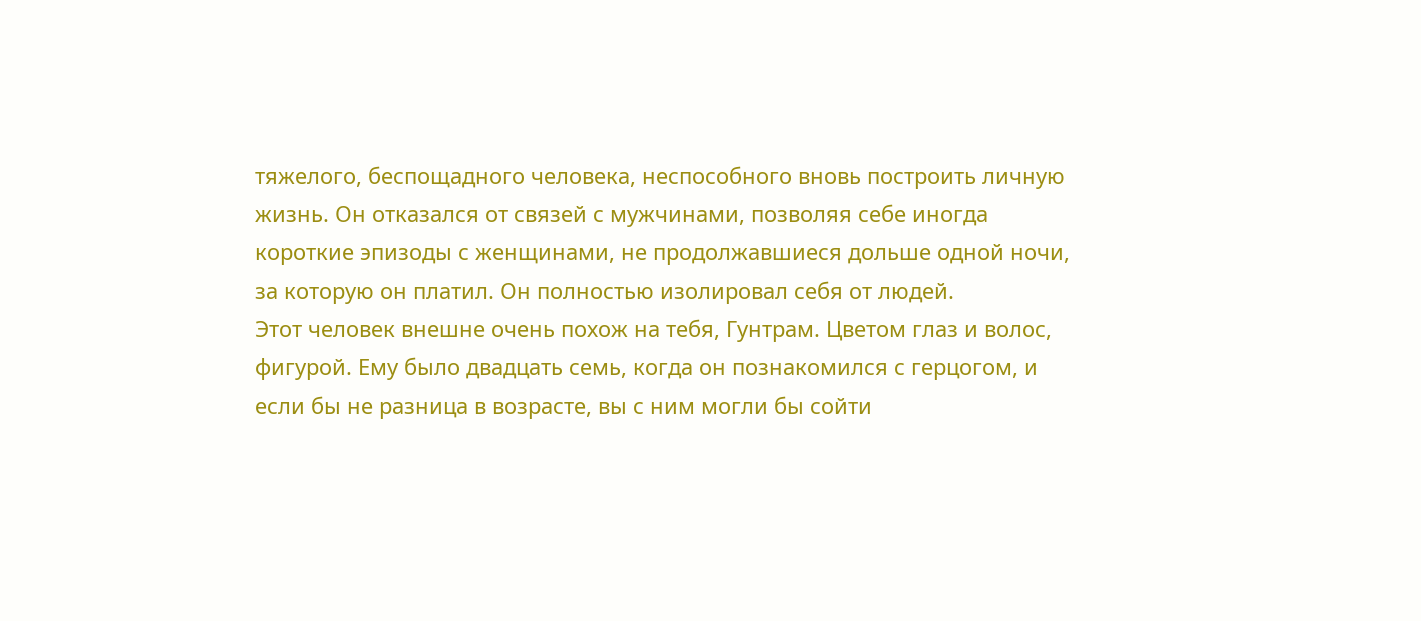тяжелого, беспощадного человека, неспособного вновь построить личную жизнь. Он отказался от связей с мужчинами, позволяя себе иногда короткие эпизоды с женщинами, не продолжавшиеся дольше одной ночи, за которую он платил. Он полностью изолировал себя от людей.
Этот человек внешне очень похож на тебя, Гунтрам. Цветом глаз и волос, фигурой. Ему было двадцать семь, когда он познакомился с герцогом, и если бы не разница в возрасте, вы с ним могли бы сойти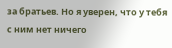за братьев. Но я уверен, что у тебя с ним нет ничего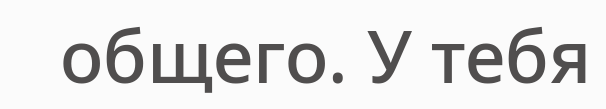общего. У тебя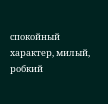спокойный характер, милый, робкий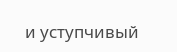и уступчивый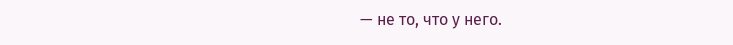— не то, что у него.